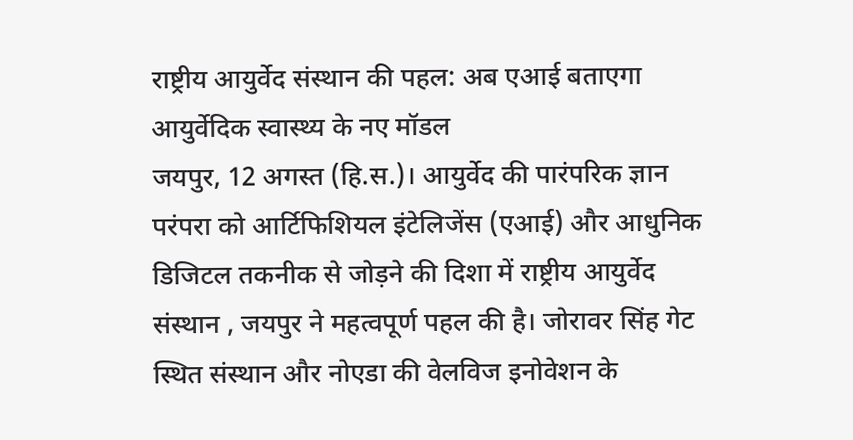राष्ट्रीय आयुर्वेद संस्थान की पहल: अब एआई बताएगा आयुर्वेदिक स्वास्थ्य के नए मॉडल
जयपुर, 12 अगस्त (हि.स.)। आयुर्वेद की पारंपरिक ज्ञान परंपरा को आर्टिफिशियल इंटेलिजेंस (एआई) और आधुनिक डिजिटल तकनीक से जोड़ने की दिशा में राष्ट्रीय आयुर्वेद संस्थान , जयपुर ने महत्वपूर्ण पहल की है। जोरावर सिंह गेट स्थित संस्थान और नोएडा की वेलविज इनोवेशन के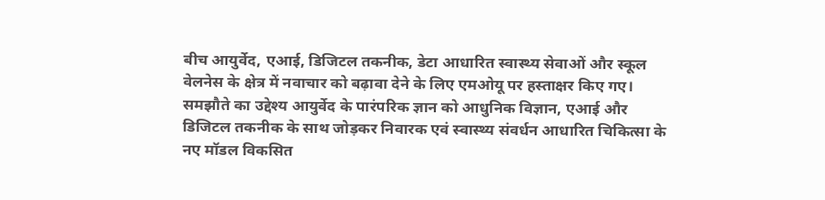बीच आयुर्वेद, एआई, डिजिटल तकनीक, डेटा आधारित स्वास्थ्य सेवाओं और स्कूल वेलनेस के क्षेत्र में नवाचार को बढ़ावा देने के लिए एमओयू पर हस्ताक्षर किए गए।
समझौते का उद्देश्य आयुर्वेद के पारंपरिक ज्ञान को आधुनिक विज्ञान, एआई और डिजिटल तकनीक के साथ जोड़कर निवारक एवं स्वास्थ्य संवर्धन आधारित चिकित्सा के नए मॉडल विकसित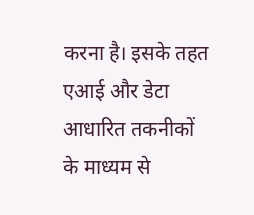करना है। इसके तहत एआई और डेटा आधारित तकनीकों के माध्यम से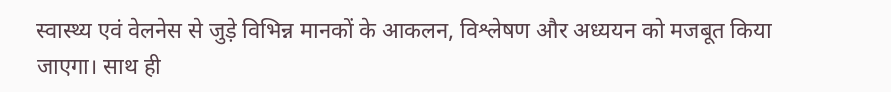स्वास्थ्य एवं वेलनेस से जुड़े विभिन्न मानकों के आकलन, विश्लेषण और अध्ययन को मजबूत किया जाएगा। साथ ही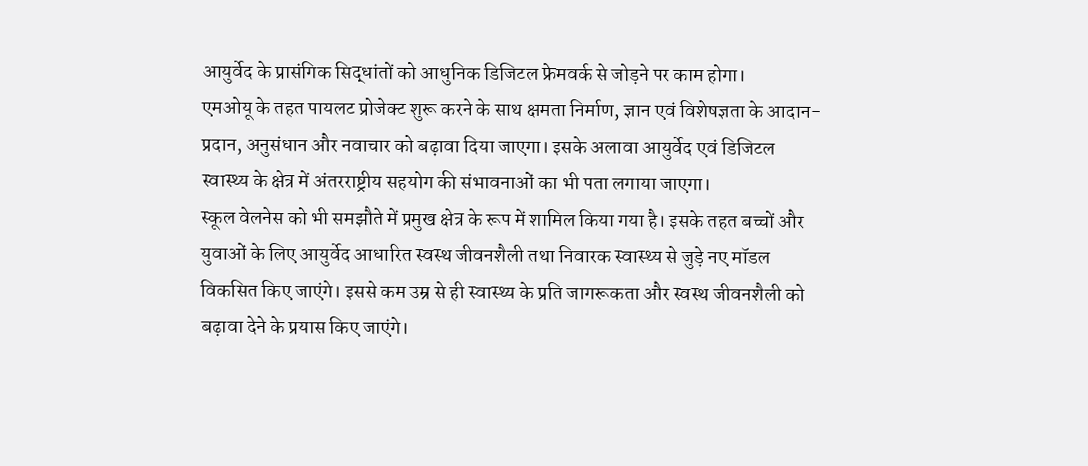आयुर्वेद के प्रासंगिक सिद्धांतों को आधुनिक डिजिटल फ्रेमवर्क से जोड़ने पर काम होगा।
एमओयू के तहत पायलट प्रोजेक्ट शुरू करने के साथ क्षमता निर्माण, ज्ञान एवं विशेषज्ञता के आदान-प्रदान, अनुसंधान और नवाचार को बढ़ावा दिया जाएगा। इसके अलावा आयुर्वेद एवं डिजिटल स्वास्थ्य के क्षेत्र में अंतरराष्ट्रीय सहयोग की संभावनाओं का भी पता लगाया जाएगा।
स्कूल वेलनेस को भी समझौते में प्रमुख क्षेत्र के रूप में शामिल किया गया है। इसके तहत बच्चों और युवाओं के लिए आयुर्वेद आधारित स्वस्थ जीवनशैली तथा निवारक स्वास्थ्य से जुड़े नए मॉडल विकसित किए जाएंगे। इससे कम उम्र से ही स्वास्थ्य के प्रति जागरूकता और स्वस्थ जीवनशैली को बढ़ावा देने के प्रयास किए जाएंगे।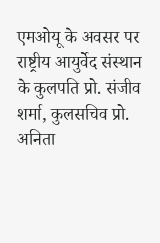एमओयू के अवसर पर राष्ट्रीय आयुर्वेद संस्थान के कुलपति प्रो. संजीव शर्मा, कुलसचिव प्रो. अनिता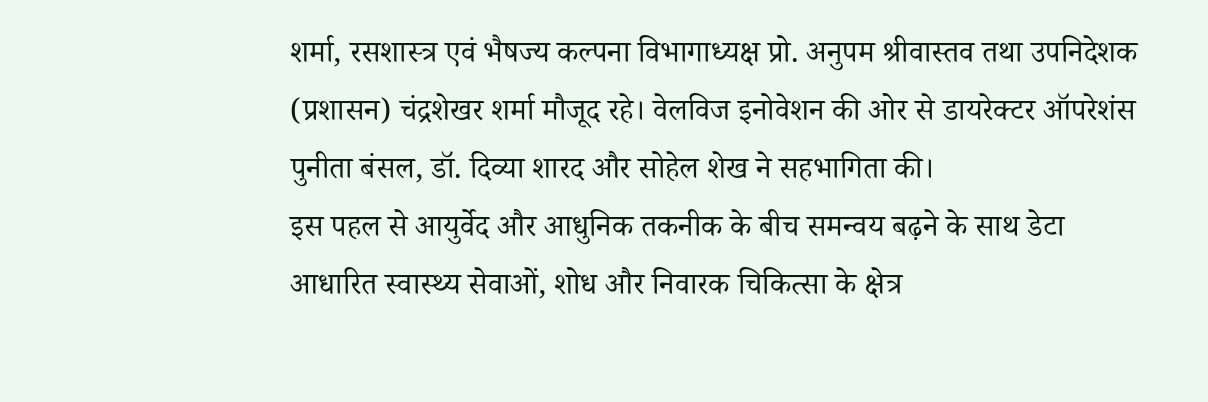शर्मा, रसशास्त्र एवं भैषज्य कल्पना विभागाध्यक्ष प्रो. अनुपम श्रीवास्तव तथा उपनिदेशक (प्रशासन) चंद्रशेखर शर्मा मौजूद रहे। वेलविज इनोवेशन की ओर से डायरेक्टर ऑपरेशंस पुनीता बंसल, डॉ. दिव्या शारद और सोहेल शेख ने सहभागिता की।
इस पहल से आयुर्वेद और आधुनिक तकनीक के बीच समन्वय बढ़ने के साथ डेटा आधारित स्वास्थ्य सेवाओं, शोध और निवारक चिकित्सा के क्षेत्र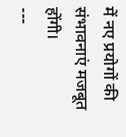में नए प्रयोगों की संभावनाएं मजबूत होंगी।
---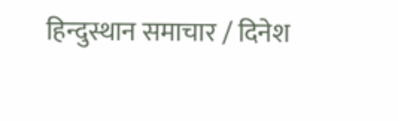हिन्दुस्थान समाचार / दिनेश